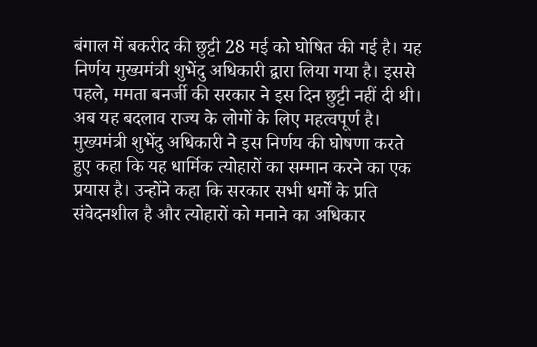बंगाल में बकरीद की छुट्टी 28 मई को घोषित की गई है। यह निर्णय मुख्यमंत्री शुभेंदु अधिकारी द्वारा लिया गया है। इससे पहले, ममता बनर्जी की सरकार ने इस दिन छुट्टी नहीं दी थी। अब यह बदलाव राज्य के लोगों के लिए महत्वपूर्ण है।
मुख्यमंत्री शुभेंदु अधिकारी ने इस निर्णय की घोषणा करते हुए कहा कि यह धार्मिक त्योहारों का सम्मान करने का एक प्रयास है। उन्होंने कहा कि सरकार सभी धर्मों के प्रति संवेदनशील है और त्योहारों को मनाने का अधिकार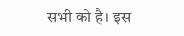सभी को है। इस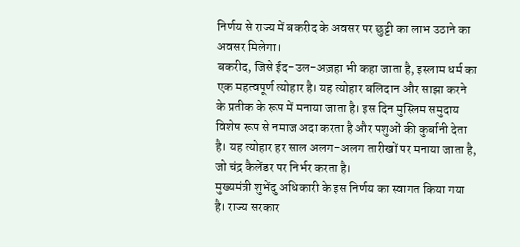निर्णय से राज्य में बकरीद के अवसर पर छुट्टी का लाभ उठाने का अवसर मिलेगा।
बकरीद, जिसे ईद-उल-अज़हा भी कहा जाता है, इस्लाम धर्म का एक महत्वपूर्ण त्योहार है। यह त्योहार बलिदान और साझा करने के प्रतीक के रूप में मनाया जाता है। इस दिन मुस्लिम समुदाय विशेष रूप से नमाज अदा करता है और पशुओं की कुर्बानी देता है। यह त्योहार हर साल अलग-अलग तारीखों पर मनाया जाता है, जो चंद्र कैलेंडर पर निर्भर करता है।
मुख्यमंत्री शुभेंदु अधिकारी के इस निर्णय का स्वागत किया गया है। राज्य सरकार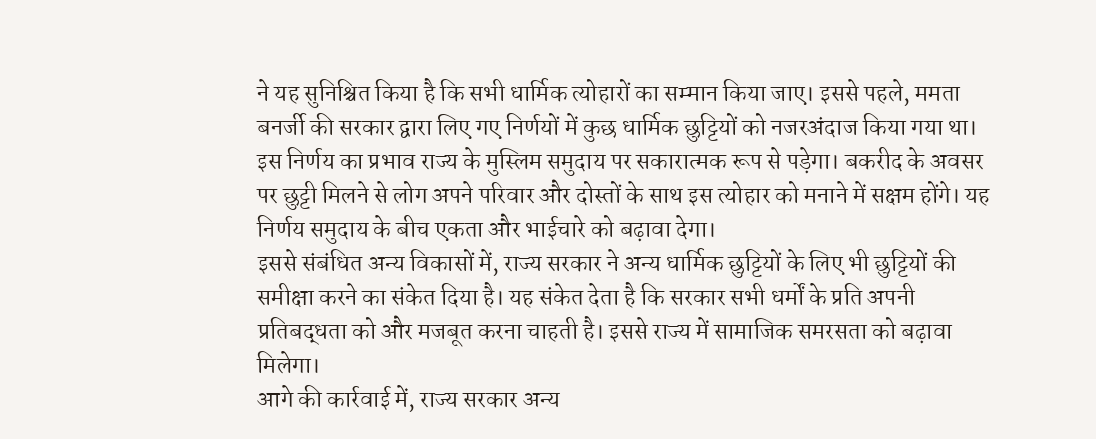ने यह सुनिश्चित किया है कि सभी धार्मिक त्योहारों का सम्मान किया जाए। इससे पहले, ममता बनर्जी की सरकार द्वारा लिए गए निर्णयों में कुछ धार्मिक छुट्टियों को नजरअंदाज किया गया था।
इस निर्णय का प्रभाव राज्य के मुस्लिम समुदाय पर सकारात्मक रूप से पड़ेगा। बकरीद के अवसर पर छुट्टी मिलने से लोग अपने परिवार और दोस्तों के साथ इस त्योहार को मनाने में सक्षम होंगे। यह निर्णय समुदाय के बीच एकता और भाईचारे को बढ़ावा देगा।
इससे संबंधित अन्य विकासों में, राज्य सरकार ने अन्य धार्मिक छुट्टियों के लिए भी छुट्टियों की समीक्षा करने का संकेत दिया है। यह संकेत देता है कि सरकार सभी धर्मों के प्रति अपनी प्रतिबद्धता को और मजबूत करना चाहती है। इससे राज्य में सामाजिक समरसता को बढ़ावा मिलेगा।
आगे की कार्रवाई में, राज्य सरकार अन्य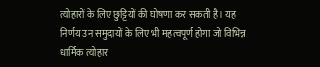त्योहारों के लिए छुट्टियों की घोषणा कर सकती है। यह निर्णय उन समुदायों के लिए भी महत्वपूर्ण होगा जो विभिन्न धार्मिक त्योहार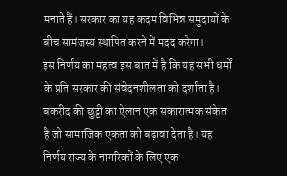मनाते हैं। सरकार का यह कदम विभिन्न समुदायों के बीच सामंजस्य स्थापित करने में मदद करेगा।
इस निर्णय का महत्व इस बात में है कि यह सभी धर्मों के प्रति सरकार की संवेदनशीलता को दर्शाता है। बकरीद की छुट्टी का ऐलान एक सकारात्मक संकेत है जो सामाजिक एकता को बढ़ावा देता है। यह निर्णय राज्य के नागरिकों के लिए एक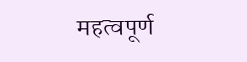महत्वपूर्ण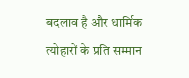बदलाव है और धार्मिक त्योहारों के प्रति सम्मान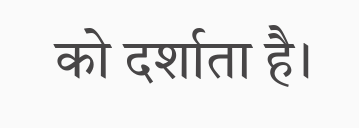को दर्शाता है।